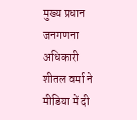मुख्य प्रधान जनगणना अधिकारी शीतल वर्मा ने मीडिया में दी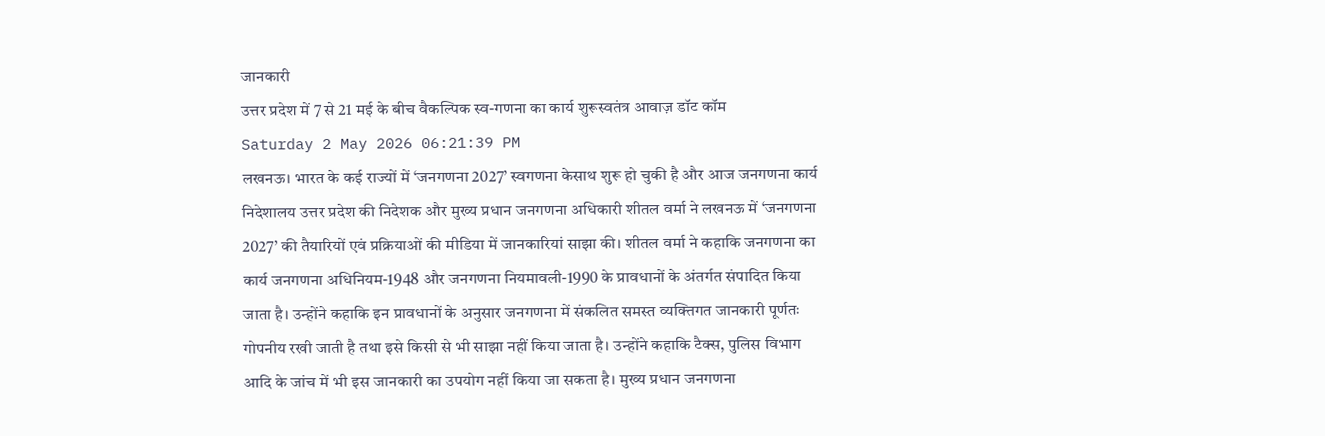जानकारी
उत्तर प्रदेश में 7 से 21 मई के बीच वैकल्पिक स्व-गणना का कार्य शुरूस्वतंत्र आवाज़ डॉट कॉम
Saturday 2 May 2026 06:21:39 PM
लखनऊ। भारत के कई राज्यों में ‘जनगणना 2027’ स्वगणना केसाथ शुरू हो चुकी है और आज जनगणना कार्य निदेशालय उत्तर प्रदेश की निदेशक और मुख्य प्रधान जनगणना अधिकारी शीतल वर्मा ने लखनऊ में ‘जनगणना 2027’ की तैयारियों एवं प्रक्रियाओं की मीडिया में जानकारियां साझा की। शीतल वर्मा ने कहाकि जनगणना का कार्य जनगणना अधिनियम-1948 और जनगणना नियमावली-1990 के प्रावधानों के अंतर्गत संपादित किया जाता है। उन्होंने कहाकि इन प्रावधानों के अनुसार जनगणना में संकलित समस्त व्यक्तिगत जानकारी पूर्णतः गोपनीय रखी जाती है तथा इसे किसी से भी साझा नहीं किया जाता है। उन्होंने कहाकि टैक्स, पुलिस विभाग आदि के जांच में भी इस जानकारी का उपयोग नहीं किया जा सकता है। मुख्य प्रधान जनगणना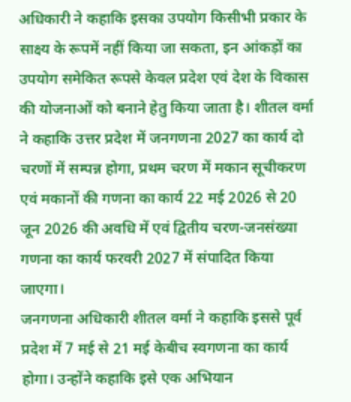अधिकारी ने कहाकि इसका उपयोग किसीभी प्रकार के साक्ष्य के रूपमें नहीं किया जा सकता, इन आंकड़ों का उपयोग समेकित रूपसे केवल प्रदेश एवं देश के विकास की योजनाओं को बनाने हेतु किया जाता है। शीतल वर्मा ने कहाकि उत्तर प्रदेश में जनगणना 2027 का कार्य दो चरणों में सम्पन्न होगा, प्रथम चरण में मकान सूचीकरण एवं मकानों की गणना का कार्य 22 मई 2026 से 20 जून 2026 की अवधि में एवं द्वितीय चरण-जनसंख्या गणना का कार्य फरवरी 2027 में संपादित किया जाएगा।
जनगणना अधिकारी शीतल वर्मा ने कहाकि इससे पूर्व प्रदेश में 7 मई से 21 मई केबीच स्वगणना का कार्य होगा। उन्होंने कहाकि इसे एक अभियान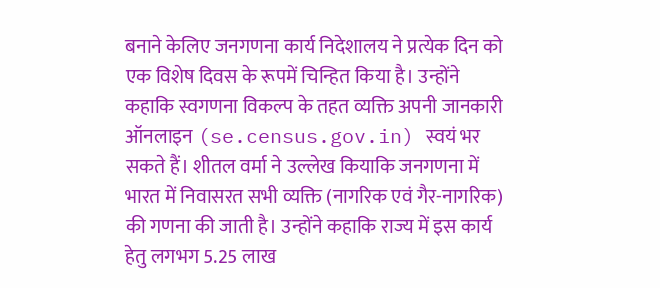बनाने केलिए जनगणना कार्य निदेशालय ने प्रत्येक दिन को एक विशेष दिवस के रूपमें चिन्हित किया है। उन्होंने कहाकि स्वगणना विकल्प के तहत व्यक्ति अपनी जानकारी ऑनलाइन (se.census.gov.in) स्वयं भर सकते हैं। शीतल वर्मा ने उल्लेख कियाकि जनगणना में भारत में निवासरत सभी व्यक्ति (नागरिक एवं गैर-नागरिक) की गणना की जाती है। उन्होंने कहाकि राज्य में इस कार्य हेतु लगभग 5.25 लाख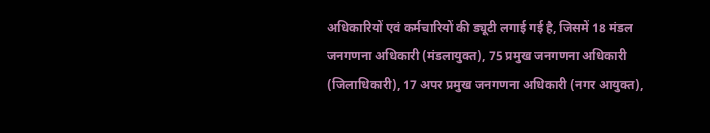अधिकारियों एवं कर्मचारियों की ड्यूटी लगाई गई है, जिसमें 18 मंडल जनगणना अधिकारी (मंडलायुक्त), 75 प्रमुख जनगणना अधिकारी (जिलाधिकारी), 17 अपर प्रमुख जनगणना अधिकारी (नगर आयुक्त),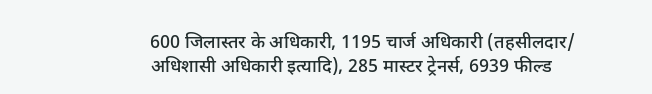600 जिलास्तर के अधिकारी, 1195 चार्ज अधिकारी (तहसीलदार/ अधिशासी अधिकारी इत्यादि), 285 मास्टर ट्रेनर्स, 6939 फील्ड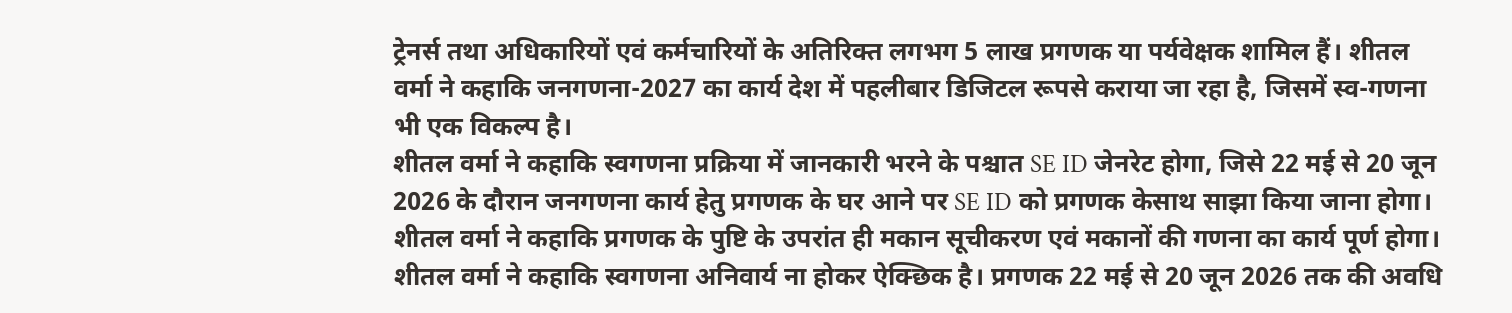ट्रेनर्स तथा अधिकारियों एवं कर्मचारियों के अतिरिक्त लगभग 5 लाख प्रगणक या पर्यवेक्षक शामिल हैं। शीतल वर्मा ने कहाकि जनगणना-2027 का कार्य देश में पहलीबार डिजिटल रूपसे कराया जा रहा है, जिसमें स्व-गणना भी एक विकल्प है।
शीतल वर्मा ने कहाकि स्वगणना प्रक्रिया में जानकारी भरने के पश्चात SE ID जेनरेट होगा, जिसे 22 मई से 20 जून 2026 के दौरान जनगणना कार्य हेतु प्रगणक के घर आने पर SE ID को प्रगणक केसाथ साझा किया जाना होगा। शीतल वर्मा ने कहाकि प्रगणक के पुष्टि के उपरांत ही मकान सूचीकरण एवं मकानों की गणना का कार्य पूर्ण होगा। शीतल वर्मा ने कहाकि स्वगणना अनिवार्य ना होकर ऐक्छिक है। प्रगणक 22 मई से 20 जून 2026 तक की अवधि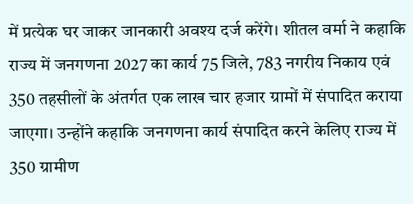में प्रत्येक घर जाकर जानकारी अवश्य दर्ज करेंगे। शीतल वर्मा ने कहाकि राज्य में जनगणना 2027 का कार्य 75 जिले, 783 नगरीय निकाय एवं 350 तहसीलों के अंतर्गत एक लाख चार हजार ग्रामों में संपादित कराया जाएगा। उन्होंने कहाकि जनगणना कार्य संपादित करने केलिए राज्य में 350 ग्रामीण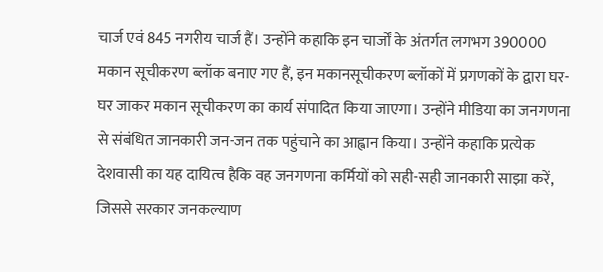चार्ज एवं 845 नगरीय चार्ज हैं। उन्होंने कहाकि इन चार्जों के अंतर्गत लगभग 390000 मकान सूचीकरण ब्लॉक बनाए गए हैं, इन मकानसूचीकरण ब्लॉकों में प्रगणकों के द्वारा घर-घर जाकर मकान सूचीकरण का कार्य संपादित किया जाएगा। उन्होंने मीडिया का जनगणना से संबंधित जानकारी जन-जन तक पहुंचाने का आह्वान किया। उन्होंने कहाकि प्रत्येक देशवासी का यह दायित्व हैकि वह जनगणना कर्मियों को सही-सही जानकारी साझा करें, जिससे सरकार जनकल्याण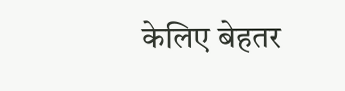केलिए बेहतर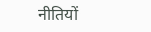नीतियों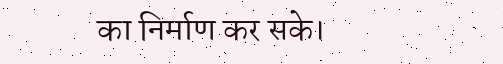का निर्माण कर सके।